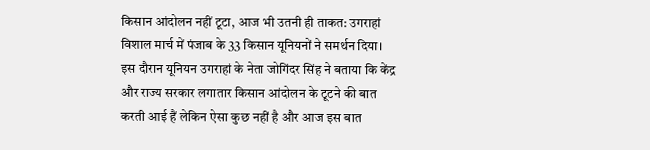किसान आंदोलन नहीं टूटा, आज भी उतनी ही ताकत: उगराहां
विशाल मार्च में पंजाब के 33 किसान यूनियनों ने समर्थन दिया। इस दौरान यूनियन उगराहां के नेता जोगिंदर सिंह ने बताया कि केंद्र और राज्य सरकार लगातार किसान आंदोलन के टूटने की बात करती आई हैं लेकिन ऐसा कुछ नहीं है और आज इस बात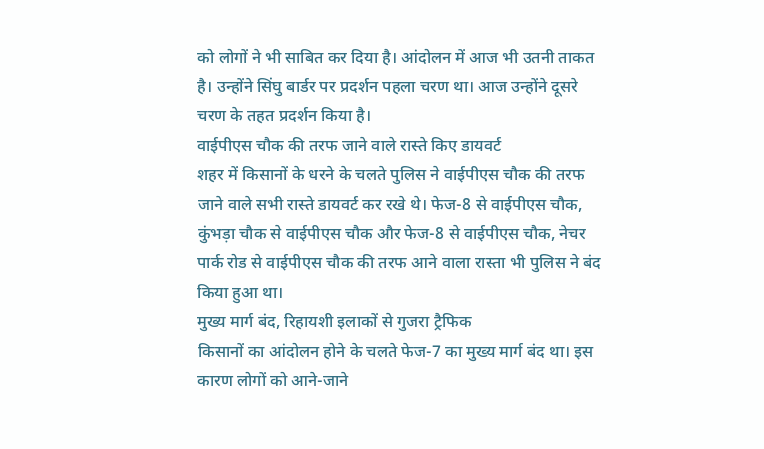को लोगों ने भी साबित कर दिया है। आंदोलन में आज भी उतनी ताकत है। उन्होंने सिंघु बार्डर पर प्रदर्शन पहला चरण था। आज उन्होंने दूसरे चरण के तहत प्रदर्शन किया है।
वाईपीएस चौक की तरफ जाने वाले रास्ते किए डायवर्ट
शहर में किसानों के धरने के चलते पुलिस ने वाईपीएस चौक की तरफ जाने वाले सभी रास्ते डायवर्ट कर रखे थे। फेज-8 से वाईपीएस चौक, कुंभड़ा चौक से वाईपीएस चौक और फेज-8 से वाईपीएस चौक, नेचर पार्क रोड से वाईपीएस चौक की तरफ आने वाला रास्ता भी पुलिस ने बंद किया हुआ था।
मुख्य मार्ग बंद, रिहायशी इलाकों से गुजरा ट्रैफिक
किसानों का आंदोलन होने के चलते फेज-7 का मुख्य मार्ग बंद था। इस कारण लोगों को आने-जाने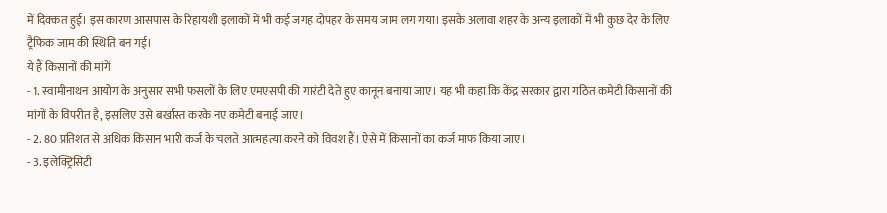में दिक्कत हुई। इस कारण आसपास के रिहायशी इलाकों में भी कई जगह दोपहर के समय जाम लग गया। इसके अलावा शहर के अन्य इलाकों में भी कुछ देर के लिए ट्रैफिक जाम की स्थिति बन गई।
ये हैं किसानों की मांगें
- 1. स्वामीनाथन आयोग के अनुसार सभी फसलों के लिए एमएसपी की गारंटी देते हुए कानून बनाया जाए। यह भी कहा कि केंद्र सरकार द्वारा गठित कमेटी किसानों की मांगों के विपरीत है, इसलिए उसे बर्खास्त करके नए कमेटी बनाई जाए।
- 2. 80 प्रतिशत से अधिक किसान भारी कर्ज के चलते आत्महत्या करने को विवश हैं। ऐसे में किसानों का कर्ज माफ किया जाए।
- 3. इलेक्ट्रिसिटी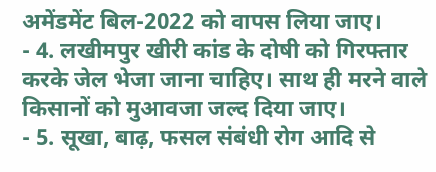अमेंडमेंट बिल-2022 को वापस लिया जाए।
- 4. लखीमपुर खीरी कांड के दोषी को गिरफ्तार करके जेल भेजा जाना चाहिए। साथ ही मरने वाले किसानों को मुआवजा जल्द दिया जाए।
- 5. सूखा, बाढ़, फसल संबंधी रोग आदि से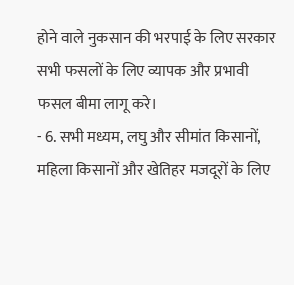होने वाले नुकसान की भरपाई के लिए सरकार सभी फसलों के लिए व्यापक और प्रभावी फसल बीमा लागू करे।
- 6. सभी मध्यम, लघु और सीमांत किसानों, महिला किसानों और खेतिहर मजदूरों के लिए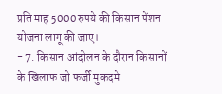प्रति माह 5000 रुपये की किसान पेंशन योजना लागू की जाए।
- 7. किसान आंदोलन के दौरान किसानों के खिलाफ जो फर्जी मुकदमे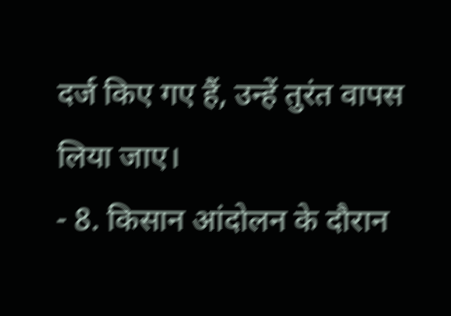दर्ज किए गए हैं, उन्हें तुरंत वापस लिया जाए।
- 8. किसान आंदोलन के दौरान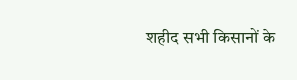शहीद सभी किसानों के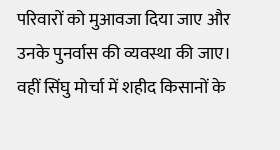परिवारों को मुआवजा दिया जाए और उनके पुनर्वास की व्यवस्था की जाए। वहीं सिंघु मोर्चा में शहीद किसानों के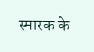स्मारक के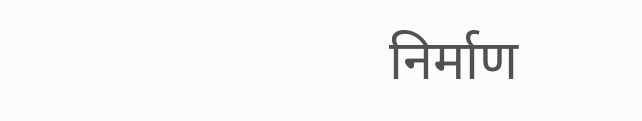निर्माण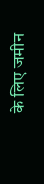के लिए जमीन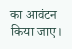का आवंटन किया जाए।